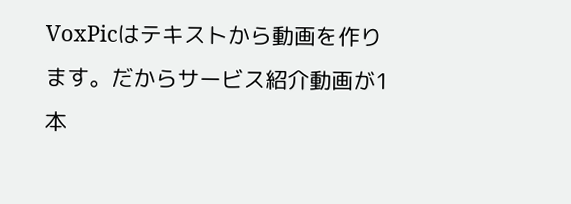VoxPicはテキストから動画を作ります。だからサービス紹介動画が1本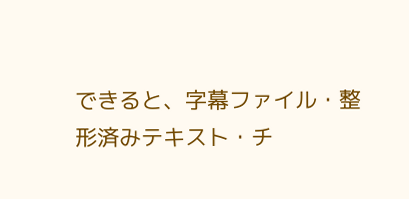できると、字幕ファイル・整形済みテキスト・チ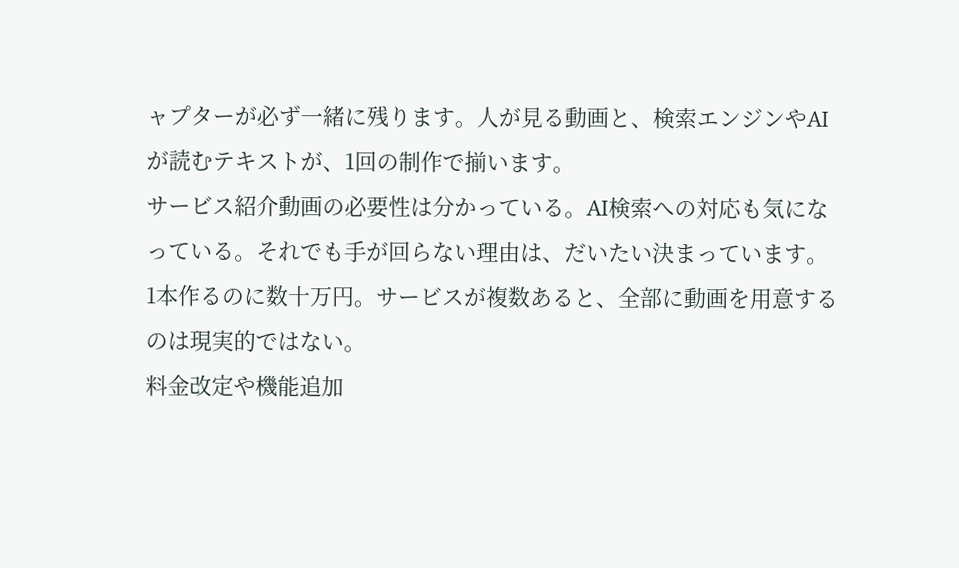ャプターが必ず一緒に残ります。人が見る動画と、検索エンジンやAIが読むテキストが、1回の制作で揃います。
サービス紹介動画の必要性は分かっている。AI検索への対応も気になっている。それでも手が回らない理由は、だいたい決まっています。
1本作るのに数十万円。サービスが複数あると、全部に動画を用意するのは現実的ではない。
料金改定や機能追加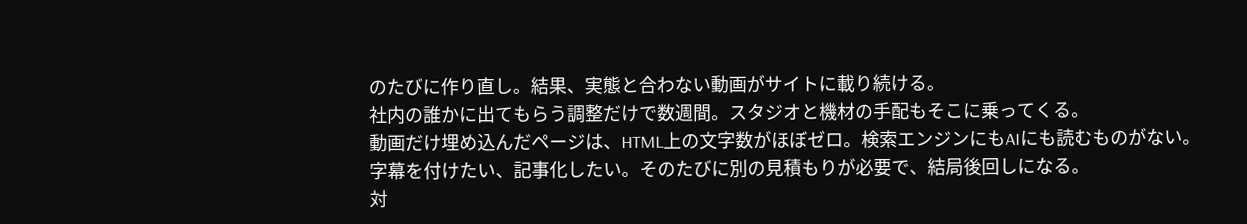のたびに作り直し。結果、実態と合わない動画がサイトに載り続ける。
社内の誰かに出てもらう調整だけで数週間。スタジオと機材の手配もそこに乗ってくる。
動画だけ埋め込んだページは、HTML上の文字数がほぼゼロ。検索エンジンにもAIにも読むものがない。
字幕を付けたい、記事化したい。そのたびに別の見積もりが必要で、結局後回しになる。
対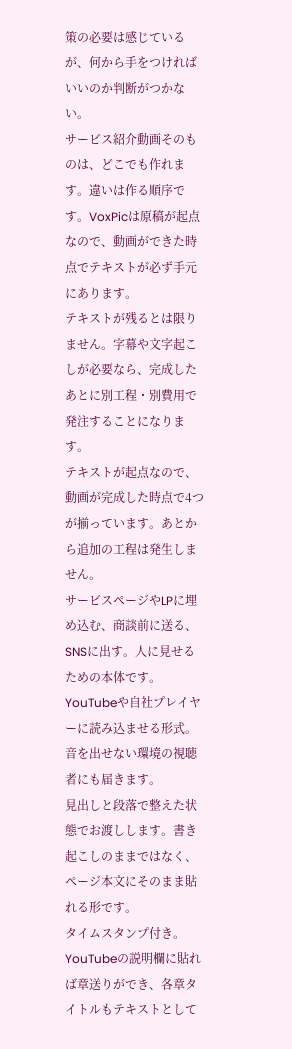策の必要は感じているが、何から手をつければいいのか判断がつかない。
サービス紹介動画そのものは、どこでも作れます。違いは作る順序です。VoxPicは原稿が起点なので、動画ができた時点でテキストが必ず手元にあります。
テキストが残るとは限りません。字幕や文字起こしが必要なら、完成したあとに別工程・別費用で発注することになります。
テキストが起点なので、動画が完成した時点で4つが揃っています。あとから追加の工程は発生しません。
サービスページやLPに埋め込む、商談前に送る、SNSに出す。人に見せるための本体です。
YouTubeや自社プレイヤーに読み込ませる形式。音を出せない環境の視聴者にも届きます。
見出しと段落で整えた状態でお渡しします。書き起こしのままではなく、ページ本文にそのまま貼れる形です。
タイムスタンプ付き。YouTubeの説明欄に貼れば章送りができ、各章タイトルもテキストとして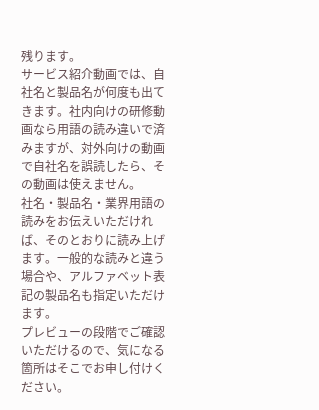残ります。
サービス紹介動画では、自社名と製品名が何度も出てきます。社内向けの研修動画なら用語の読み違いで済みますが、対外向けの動画で自社名を誤読したら、その動画は使えません。
社名・製品名・業界用語の読みをお伝えいただければ、そのとおりに読み上げます。一般的な読みと違う場合や、アルファベット表記の製品名も指定いただけます。
プレビューの段階でご確認いただけるので、気になる箇所はそこでお申し付けください。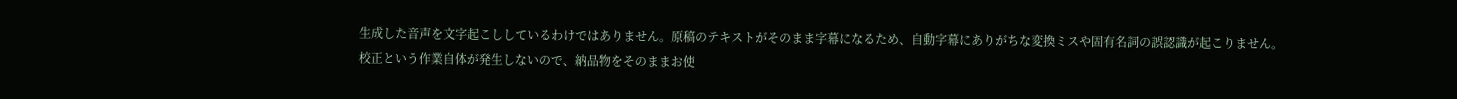生成した音声を文字起こししているわけではありません。原稿のテキストがそのまま字幕になるため、自動字幕にありがちな変換ミスや固有名詞の誤認識が起こりません。
校正という作業自体が発生しないので、納品物をそのままお使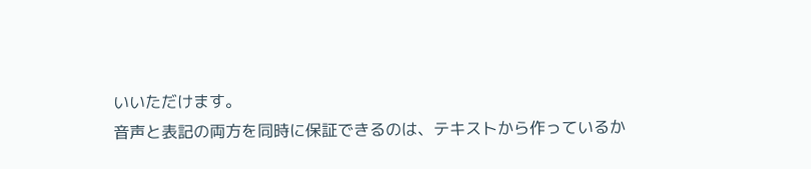いいただけます。
音声と表記の両方を同時に保証できるのは、テキストから作っているか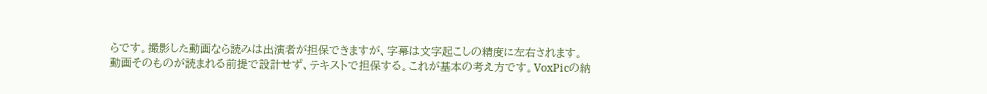らです。撮影した動画なら読みは出演者が担保できますが、字幕は文字起こしの精度に左右されます。
動画そのものが読まれる前提で設計せず、テキストで担保する。これが基本の考え方です。VoxPicの納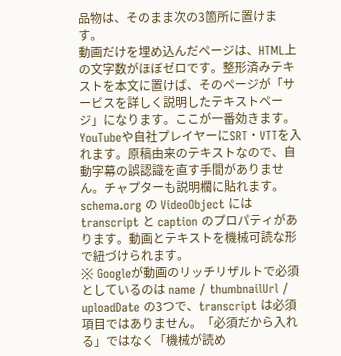品物は、そのまま次の3箇所に置けます。
動画だけを埋め込んだページは、HTML上の文字数がほぼゼロです。整形済みテキストを本文に置けば、そのページが「サービスを詳しく説明したテキストページ」になります。ここが一番効きます。
YouTubeや自社プレイヤーにSRT・VTTを入れます。原稿由来のテキストなので、自動字幕の誤認識を直す手間がありません。チャプターも説明欄に貼れます。
schema.org の VideoObject には transcript と caption のプロパティがあります。動画とテキストを機械可読な形で紐づけられます。
※ Googleが動画のリッチリザルトで必須としているのは name / thumbnailUrl / uploadDate の3つで、transcript は必須項目ではありません。「必須だから入れる」ではなく「機械が読め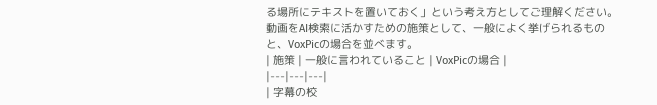る場所にテキストを置いておく」という考え方としてご理解ください。
動画をAI検索に活かすための施策として、一般によく挙げられるものと、VoxPicの場合を並べます。
| 施策 | 一般に言われていること | VoxPicの場合 |
|---|---|---|
| 字幕の校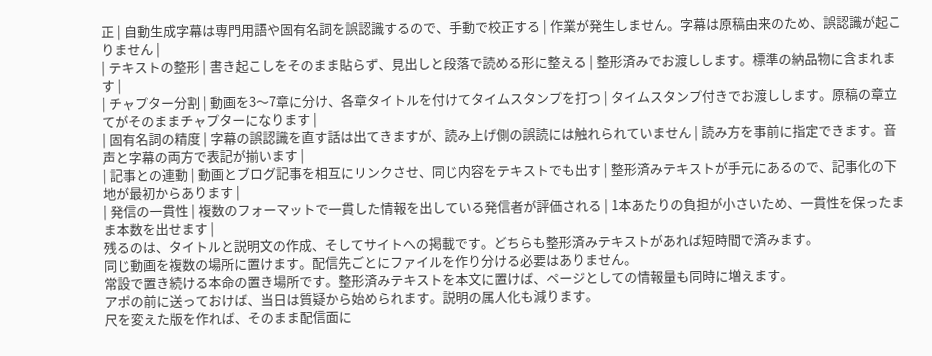正 | 自動生成字幕は専門用語や固有名詞を誤認識するので、手動で校正する | 作業が発生しません。字幕は原稿由来のため、誤認識が起こりません |
| テキストの整形 | 書き起こしをそのまま貼らず、見出しと段落で読める形に整える | 整形済みでお渡しします。標準の納品物に含まれます |
| チャプター分割 | 動画を3〜7章に分け、各章タイトルを付けてタイムスタンプを打つ | タイムスタンプ付きでお渡しします。原稿の章立てがそのままチャプターになります |
| 固有名詞の精度 | 字幕の誤認識を直す話は出てきますが、読み上げ側の誤読には触れられていません | 読み方を事前に指定できます。音声と字幕の両方で表記が揃います |
| 記事との連動 | 動画とブログ記事を相互にリンクさせ、同じ内容をテキストでも出す | 整形済みテキストが手元にあるので、記事化の下地が最初からあります |
| 発信の一貫性 | 複数のフォーマットで一貫した情報を出している発信者が評価される | 1本あたりの負担が小さいため、一貫性を保ったまま本数を出せます |
残るのは、タイトルと説明文の作成、そしてサイトへの掲載です。どちらも整形済みテキストがあれば短時間で済みます。
同じ動画を複数の場所に置けます。配信先ごとにファイルを作り分ける必要はありません。
常設で置き続ける本命の置き場所です。整形済みテキストを本文に置けば、ページとしての情報量も同時に増えます。
アポの前に送っておけば、当日は質疑から始められます。説明の属人化も減ります。
尺を変えた版を作れば、そのまま配信面に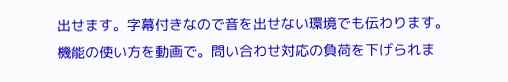出せます。字幕付きなので音を出せない環境でも伝わります。
機能の使い方を動画で。問い合わせ対応の負荷を下げられま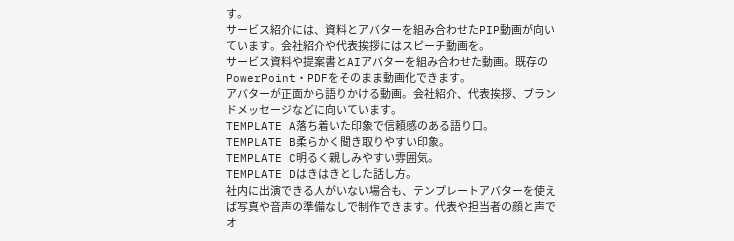す。
サービス紹介には、資料とアバターを組み合わせたPIP動画が向いています。会社紹介や代表挨拶にはスピーチ動画を。
サービス資料や提案書とAIアバターを組み合わせた動画。既存のPowerPoint・PDFをそのまま動画化できます。
アバターが正面から語りかける動画。会社紹介、代表挨拶、ブランドメッセージなどに向いています。
TEMPLATE A落ち着いた印象で信頼感のある語り口。
TEMPLATE B柔らかく聞き取りやすい印象。
TEMPLATE C明るく親しみやすい雰囲気。
TEMPLATE Dはきはきとした話し方。
社内に出演できる人がいない場合も、テンプレートアバターを使えば写真や音声の準備なしで制作できます。代表や担当者の顔と声でオ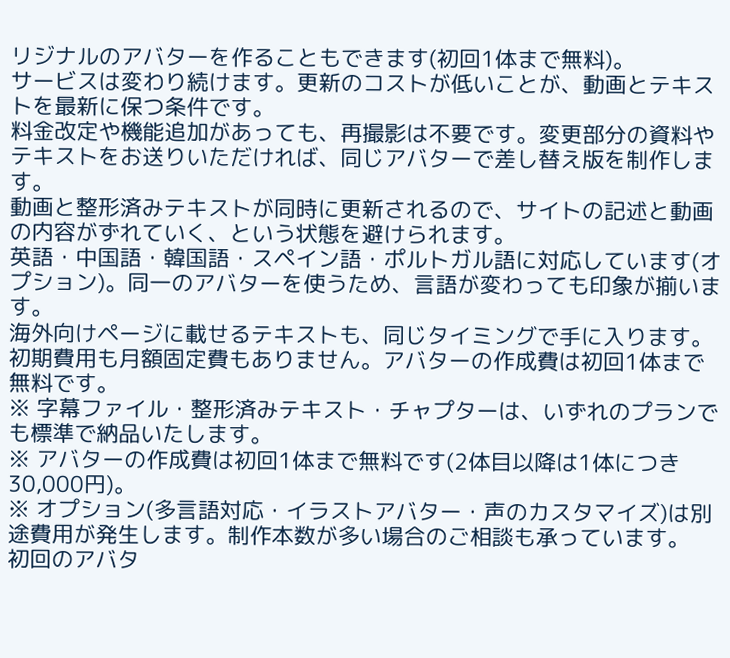リジナルのアバターを作ることもできます(初回1体まで無料)。
サービスは変わり続けます。更新のコストが低いことが、動画とテキストを最新に保つ条件です。
料金改定や機能追加があっても、再撮影は不要です。変更部分の資料やテキストをお送りいただければ、同じアバターで差し替え版を制作します。
動画と整形済みテキストが同時に更新されるので、サイトの記述と動画の内容がずれていく、という状態を避けられます。
英語・中国語・韓国語・スペイン語・ポルトガル語に対応しています(オプション)。同一のアバターを使うため、言語が変わっても印象が揃います。
海外向けページに載せるテキストも、同じタイミングで手に入ります。
初期費用も月額固定費もありません。アバターの作成費は初回1体まで無料です。
※ 字幕ファイル・整形済みテキスト・チャプターは、いずれのプランでも標準で納品いたします。
※ アバターの作成費は初回1体まで無料です(2体目以降は1体につき30,000円)。
※ オプション(多言語対応・イラストアバター・声のカスタマイズ)は別途費用が発生します。制作本数が多い場合のご相談も承っています。
初回のアバタ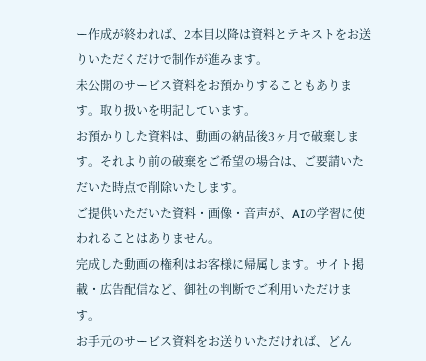ー作成が終われば、2本目以降は資料とテキストをお送りいただくだけで制作が進みます。
未公開のサービス資料をお預かりすることもあります。取り扱いを明記しています。
お預かりした資料は、動画の納品後3ヶ月で破棄します。それより前の破棄をご希望の場合は、ご要請いただいた時点で削除いたします。
ご提供いただいた資料・画像・音声が、AIの学習に使われることはありません。
完成した動画の権利はお客様に帰属します。サイト掲載・広告配信など、御社の判断でご利用いただけます。
お手元のサービス資料をお送りいただければ、どん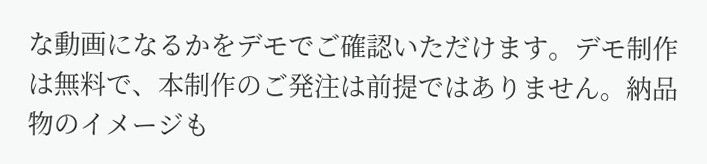な動画になるかをデモでご確認いただけます。デモ制作は無料で、本制作のご発注は前提ではありません。納品物のイメージも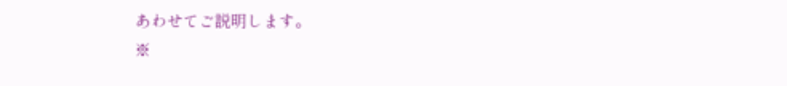あわせてご説明します。
※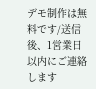デモ制作は無料です/送信後、1営業日以内にご連絡します